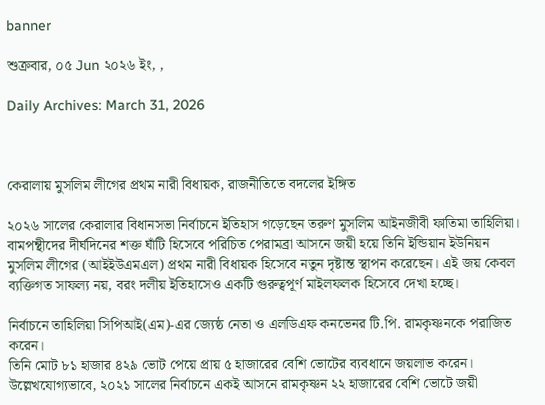banner

শুক্রবার, ০৫ Jun ২০২৬ ইং, ,

Daily Archives: March 31, 2026



কেরালায় মুসলিম লীগের প্রথম নারী বিধায়ক, রাজনীতিতে বদলের ইঙ্গিত

২০২৬ সালের কেরালার বিধানসভা নির্বাচনে ইতিহাস গড়েছেন তরুণ মুসলিম আইনজীবী ফাতিমা তাহিলিয়া।
বামপন্থীদের দীর্ঘদিনের শক্ত ঘাঁটি হিসেবে পরিচিত পেরামব্রা আসনে জয়ী হয়ে তিনি ইন্ডিয়ান ইউনিয়ন মুসলিম লীগের (আইইউএমএল) প্রথম নারী বিধায়ক হিসেবে নতুন দৃষ্টান্ত স্থাপন করেছেন। এই জয় কেবল ব্যক্তিগত সাফল্য নয়, বরং দলীয় ইতিহাসেও একটি গুরুত্বপূর্ণ মাইলফলক হিসেবে দেখা হচ্ছে।

নির্বাচনে তাহিলিয়া সিপিআই(এম)-এর জ্যেষ্ঠ নেতা ও এলডিএফ কনভেনর টি.পি. রামকৃষ্ণনকে পরাজিত করেন।
তিনি মোট ৮১ হাজার ৪২৯ ভোট পেয়ে প্রায় ৫ হাজারের বেশি ভোটের ব্যবধানে জয়লাভ করেন। উল্লেখযোগ্যভাবে, ২০২১ সালের নির্বাচনে একই আসনে রামকৃষ্ণন ২২ হাজারের বেশি ভোটে জয়ী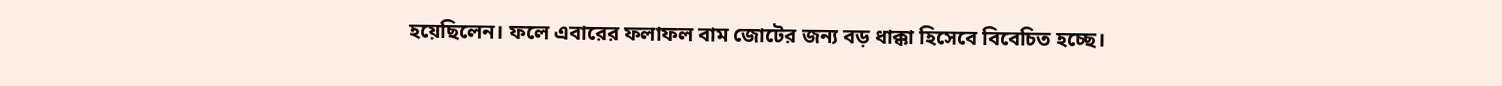হয়েছিলেন। ফলে এবারের ফলাফল বাম জোটের জন্য বড় ধাক্কা হিসেবে বিবেচিত হচ্ছে।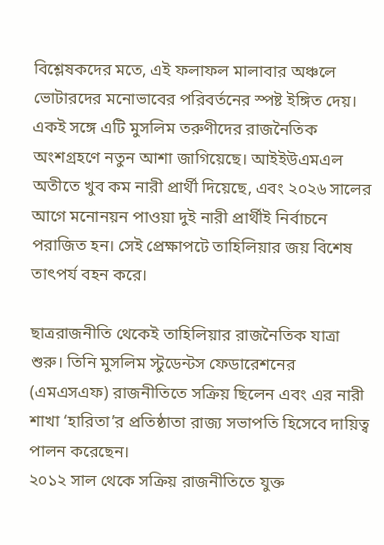বিশ্লেষকদের মতে, এই ফলাফল মালাবার অঞ্চলে ভোটারদের মনোভাবের পরিবর্তনের স্পষ্ট ইঙ্গিত দেয়। একই সঙ্গে এটি মুসলিম তরুণীদের রাজনৈতিক অংশগ্রহণে নতুন আশা জাগিয়েছে। আইইউএমএল অতীতে খুব কম নারী প্রার্থী দিয়েছে, এবং ২০২৬ সালের আগে মনোনয়ন পাওয়া দুই নারী প্রার্থীই নির্বাচনে পরাজিত হন। সেই প্রেক্ষাপটে তাহিলিয়ার জয় বিশেষ তাৎপর্য বহন করে।

ছাত্ররাজনীতি থেকেই তাহিলিয়ার রাজনৈতিক যাত্রা শুরু। তিনি মুসলিম স্টুডেন্টস ফেডারেশনের (এমএসএফ) রাজনীতিতে সক্রিয় ছিলেন এবং এর নারী শাখা ‘হারিতা’র প্রতিষ্ঠাতা রাজ্য সভাপতি হিসেবে দায়িত্ব পালন করেছেন।
২০১২ সাল থেকে সক্রিয় রাজনীতিতে যুক্ত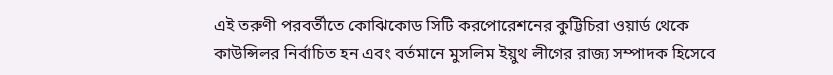এই তরুণী পরবর্তীতে কোঝিকোড সিটি করপোরেশনের কুট্টিচিরা ওয়ার্ড থেকে কাউন্সিলর নির্বাচিত হন এবং বর্তমানে মুসলিম ইয়ুথ লীগের রাজ্য সম্পাদক হিসেবে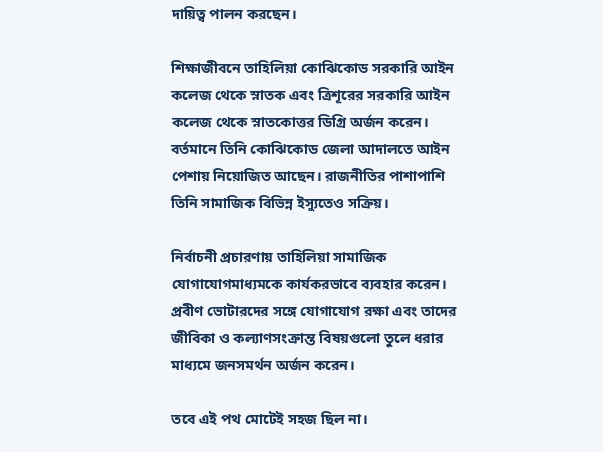দায়িত্ব পালন করছেন।

শিক্ষাজীবনে তাহিলিয়া কোঝিকোড সরকারি আইন কলেজ থেকে স্নাতক এবং ত্রিশূরের সরকারি আইন কলেজ থেকে স্নাতকোত্তর ডিগ্রি অর্জন করেন। বর্তমানে তিনি কোঝিকোড জেলা আদালতে আইন পেশায় নিয়োজিত আছেন। রাজনীতির পাশাপাশি তিনি সামাজিক বিভিন্ন ইস্যুতেও সক্রিয়।

নির্বাচনী প্রচারণায় তাহিলিয়া সামাজিক যোগাযোগমাধ্যমকে কার্যকরভাবে ব্যবহার করেন। প্রবীণ ভোটারদের সঙ্গে যোগাযোগ রক্ষা এবং তাদের জীবিকা ও কল্যাণসংক্রান্ত বিষয়গুলো তুলে ধরার মাধ্যমে জনসমর্থন অর্জন করেন।

তবে এই পথ মোটেই সহজ ছিল না।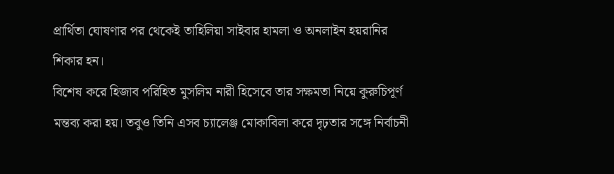প্রার্থিতা ঘোষণার পর থেকেই তাহিলিয়া সাইবার হামলা ও অনলাইন হয়রানির শিকার হন।
বিশেষ করে হিজাব পরিহিত মুসলিম নারী হিসেবে তার সক্ষমতা নিয়ে কুরুচিপূর্ণ মন্তব্য করা হয়। তবুও তিনি এসব চ্যালেঞ্জ মোকাবিলা করে দৃঢ়তার সঙ্গে নির্বাচনী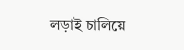লড়াই চালিয়ে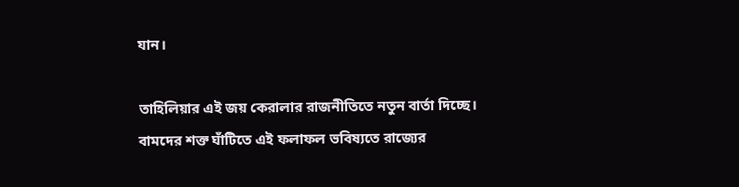যান।

তাহিলিয়ার এই জয় কেরালার রাজনীতিতে নতুন বার্তা দিচ্ছে।
বামদের শক্ত ঘাঁটিতে এই ফলাফল ভবিষ্যতে রাজ্যের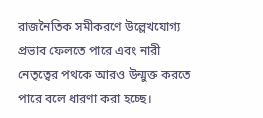রাজনৈতিক সমীকরণে উল্লেখযোগ্য প্রভাব ফেলতে পারে এবং নারী নেতৃত্বের পথকে আরও উন্মুক্ত করতে পারে বলে ধারণা করা হচ্ছে।